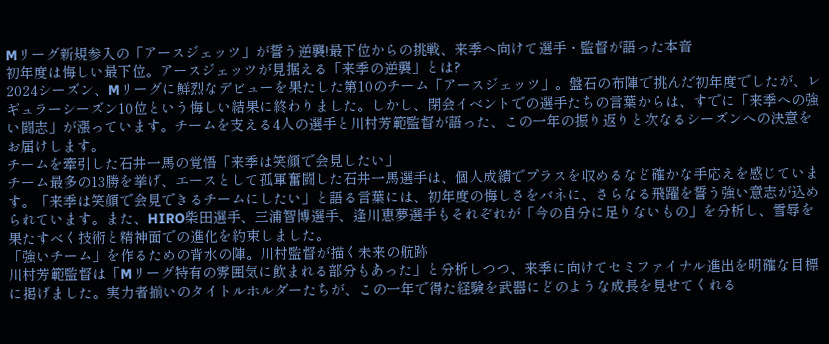Mリーグ新規参入の「アースジェッツ」が誓う逆襲!最下位からの挑戦、来季へ向けて選手・監督が語った本音
初年度は悔しい最下位。アースジェッツが見据える「来季の逆襲」とは?
2024シーズン、Mリーグに鮮烈なデビューを果たした第10のチーム「アースジェッツ」。盤石の布陣で挑んだ初年度でしたが、レギュラーシーズン10位という悔しい結果に終わりました。しかし、閉会イベントでの選手たちの言葉からは、すでに「来季への強い闘志」が漲っています。チームを支える4人の選手と川村芳範監督が語った、この一年の振り返りと次なるシーズンへの決意をお届けします。
チームを牽引した石井一馬の覚悟「来季は笑顔で会見したい」
チーム最多の13勝を挙げ、エースとして孤軍奮闘した石井一馬選手は、個人成績でプラスを収めるなど確かな手応えを感じています。「来季は笑顔で会見できるチームにしたい」と語る言葉には、初年度の悔しさをバネに、さらなる飛躍を誓う強い意志が込められています。また、HIRO柴田選手、三浦智博選手、逢川恵夢選手もそれぞれが「今の自分に足りないもの」を分析し、雪辱を果たすべく技術と精神面での進化を約束しました。
「強いチーム」を作るための背水の陣。川村監督が描く未来の航跡
川村芳範監督は「Mリーグ特有の雰囲気に飲まれる部分もあった」と分析しつつ、来季に向けてセミファイナル進出を明確な目標に掲げました。実力者揃いのタイトルホルダーたちが、この一年で得た経験を武器にどのような成長を見せてくれる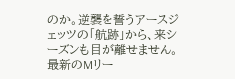のか。逆襲を誓うアースジェッツの「航跡」から、来シーズンも目が離せません。最新のMリー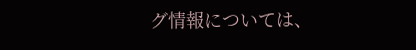グ情報については、